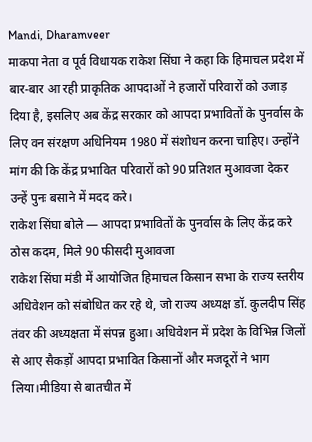Mandi, Dharamveer
माकपा नेता व पूर्व विधायक राकेश सिंघा ने कहा कि हिमाचल प्रदेश में बार-बार आ रही प्राकृतिक आपदाओं ने हजारों परिवारों को उजाड़ दिया है, इसलिए अब केंद्र सरकार को आपदा प्रभावितों के पुनर्वास के लिए वन संरक्षण अधिनियम 1980 में संशोधन करना चाहिए। उन्होंने मांग की कि केंद्र प्रभावित परिवारों को 90 प्रतिशत मुआवजा देकर उन्हें पुनः बसाने में मदद करे।
राकेश सिंघा बोले — आपदा प्रभावितों के पुनर्वास के लिए केंद्र करे ठोस कदम, मिले 90 फीसदी मुआवजा
राकेश सिंघा मंडी में आयोजित हिमाचल किसान सभा के राज्य स्तरीय अधिवेशन को संबोधित कर रहे थे, जो राज्य अध्यक्ष डॉ. कुलदीप सिंह तंवर की अध्यक्षता में संपन्न हुआ। अधिवेशन में प्रदेश के विभिन्न जिलों से आए सैकड़ों आपदा प्रभावित किसानों और मजदूरों ने भाग लिया।मीडिया से बातचीत में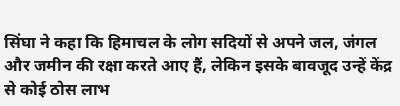सिंघा ने कहा कि हिमाचल के लोग सदियों से अपने जल, जंगल और जमीन की रक्षा करते आए हैं, लेकिन इसके बावजूद उन्हें केंद्र से कोई ठोस लाभ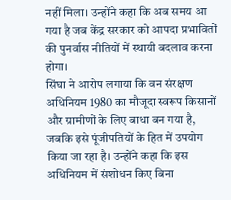नहीं मिला। उन्होंने कहा कि अब समय आ गया है जब केंद्र सरकार को आपदा प्रभावितों की पुनर्वास नीतियों में स्थायी बदलाव करना होगा।
सिंघा ने आरोप लगाया कि वन संरक्षण अधिनियम 1980 का मौजूदा स्वरूप किसानों और ग्रामीणों के लिए बाधा बन गया है, जबकि इसे पूंजीपतियों के हित में उपयोग किया जा रहा है। उन्होंने कहा कि इस अधिनियम में संशोधन किए बिना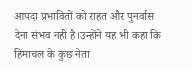आपदा प्रभावितों को राहत और पुनर्वास देना संभव नहीं है।उन्होंने यह भी कहा कि हिमाचल के कुछ नेता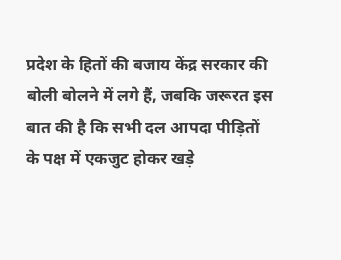प्रदेश के हितों की बजाय केंद्र सरकार की बोली बोलने में लगे हैं, जबकि जरूरत इस बात की है कि सभी दल आपदा पीड़ितों के पक्ष में एकजुट होकर खड़े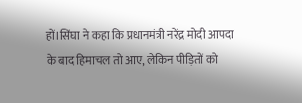हों।सिंघा ने कहा कि प्रधानमंत्री नरेंद्र मोदी आपदा के बाद हिमाचल तो आए, लेकिन पीड़ितों को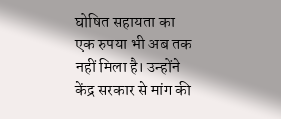घोषित सहायता का एक रुपया भी अब तक नहीं मिला है। उन्होंने केंद्र सरकार से मांग की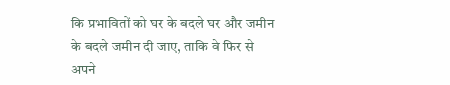कि प्रभावितों को घर के बदले घर और जमीन के बदले जमीन दी जाए, ताकि वे फिर से अपने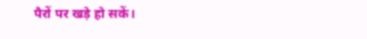पैरों पर खड़े हो सकें।